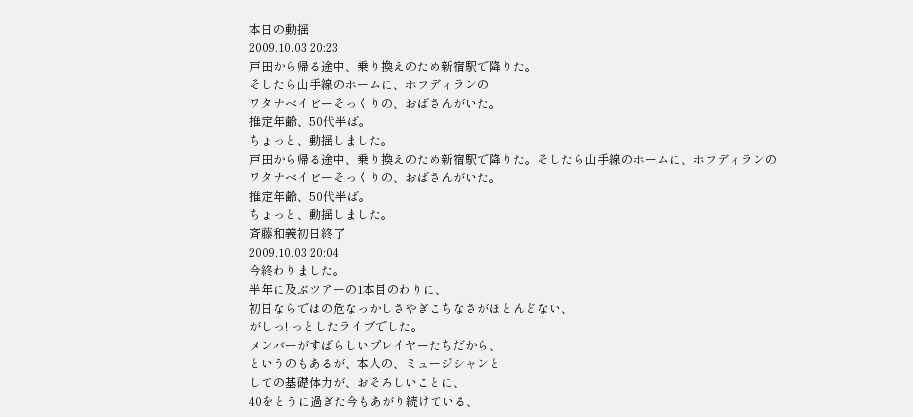本日の動揺
2009.10.03 20:23
戸田から帰る途中、乗り換えのため新宿駅で降りた。
そしたら山手線のホームに、ホフディランの
ワタナベイビーそっくりの、おばさんがいた。
推定年齢、50代半ば。
ちょっと、動揺しました。
戸田から帰る途中、乗り換えのため新宿駅で降りた。そしたら山手線のホームに、ホフディランの
ワタナベイビーそっくりの、おばさんがいた。
推定年齢、50代半ば。
ちょっと、動揺しました。
斉藤和義初日終了
2009.10.03 20:04
今終わりました。
半年に及ぶツアーの1本目のわりに、
初日ならではの危なっかしさやぎこちなさがほとんどない、
がしっ! っとしたライブでした。
メンバーがすばらしいプレイヤーたちだから、
というのもあるが、本人の、ミュージシャンと
しての基礎体力が、おそろしいことに、
40をとうに過ぎた今もあがり続けている、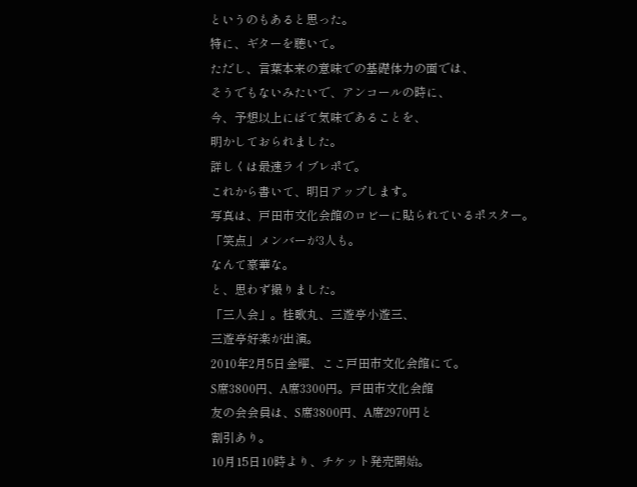というのもあると思った。
特に、ギターを聴いて。
ただし、言葉本来の意味での基礎体力の面では、
そうでもないみたいで、アンコールの時に、
今、予想以上にばて気味であることを、
明かしておられました。
詳しくは最速ライブレポで。
これから書いて、明日アップします。
写真は、戸田市文化会館のロビーに貼られているポスター。
「笑点」メンバーが3人も。
なんて豪華な。
と、思わず撮りました。
「三人会」。桂歌丸、三遊亭小遊三、
三遊亭好楽が出演。
2010年2月5日金曜、ここ戸田市文化会館にて。
S席3800円、A席3300円。戸田市文化会館
友の会会員は、S席3800円、A席2970円と
割引あり。
10月15日10時より、チケット発売開始。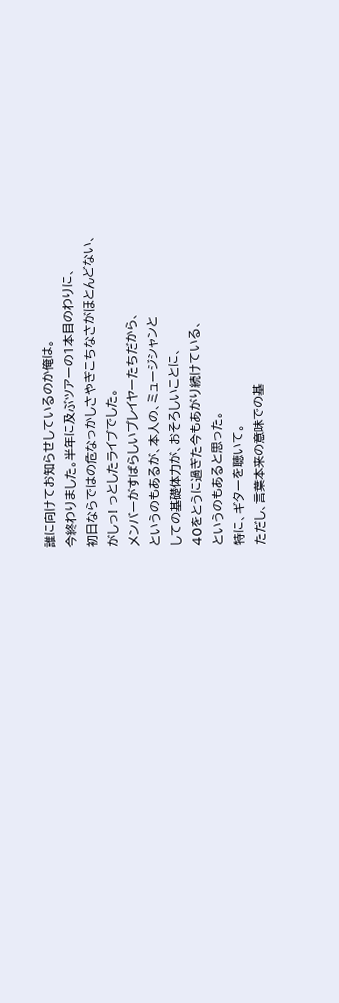誰に向けてお知らせしているのか俺は。
今終わりました。半年に及ぶツアーの1本目のわりに、
初日ならではの危なっかしさやぎこちなさがほとんどない、
がしっ! っとしたライブでした。
メンバーがすばらしいプレイヤーたちだから、
というのもあるが、本人の、ミュージシャンと
しての基礎体力が、おそろしいことに、
40をとうに過ぎた今もあがり続けている、
というのもあると思った。
特に、ギターを聴いて。
ただし、言葉本来の意味での基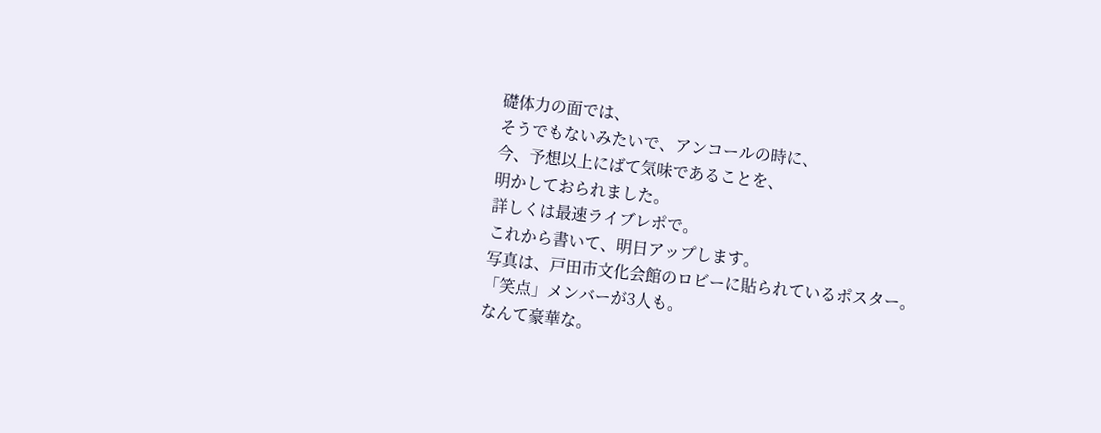礎体力の面では、
そうでもないみたいで、アンコールの時に、
今、予想以上にばて気味であることを、
明かしておられました。
詳しくは最速ライブレポで。
これから書いて、明日アップします。
写真は、戸田市文化会館のロビーに貼られているポスター。
「笑点」メンバーが3人も。
なんて豪華な。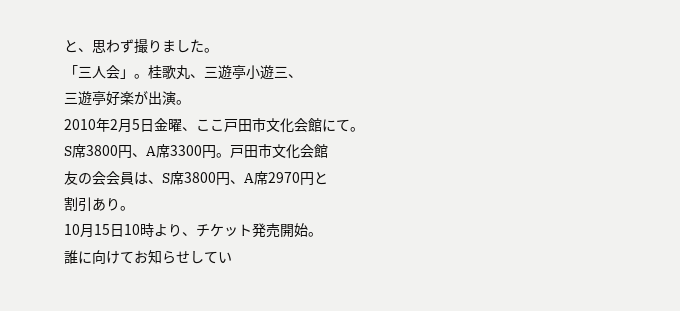と、思わず撮りました。
「三人会」。桂歌丸、三遊亭小遊三、
三遊亭好楽が出演。
2010年2月5日金曜、ここ戸田市文化会館にて。
S席3800円、A席3300円。戸田市文化会館
友の会会員は、S席3800円、A席2970円と
割引あり。
10月15日10時より、チケット発売開始。
誰に向けてお知らせしてい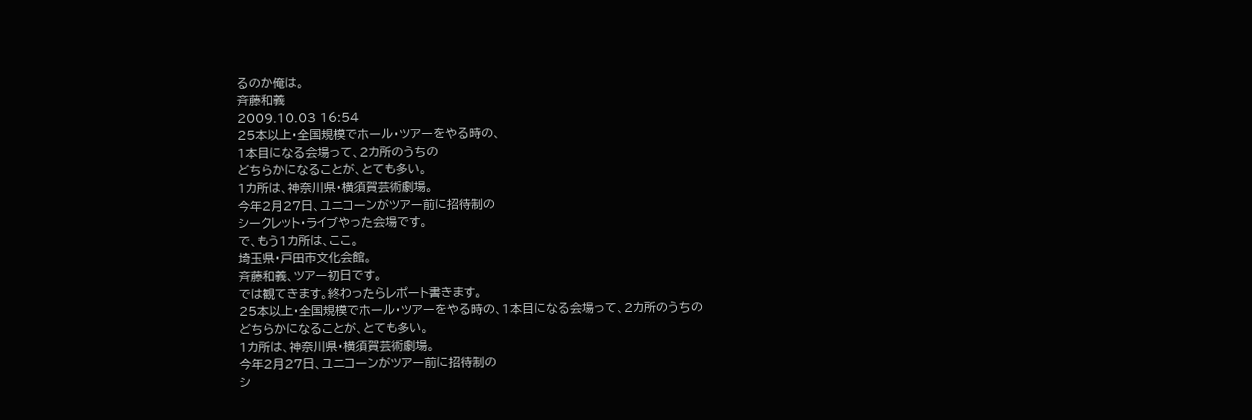るのか俺は。
斉藤和義
2009.10.03 16:54
25本以上・全国規模でホール・ツアーをやる時の、
1本目になる会場って、2カ所のうちの
どちらかになることが、とても多い。
1カ所は、神奈川県・横須賀芸術劇場。
今年2月27日、ユニコーンがツアー前に招待制の
シークレット・ライブやった会場です。
で、もう1カ所は、ここ。
埼玉県・戸田市文化会館。
斉藤和義、ツアー初日です。
では観てきます。終わったらレポート書きます。
25本以上・全国規模でホール・ツアーをやる時の、1本目になる会場って、2カ所のうちの
どちらかになることが、とても多い。
1カ所は、神奈川県・横須賀芸術劇場。
今年2月27日、ユニコーンがツアー前に招待制の
シ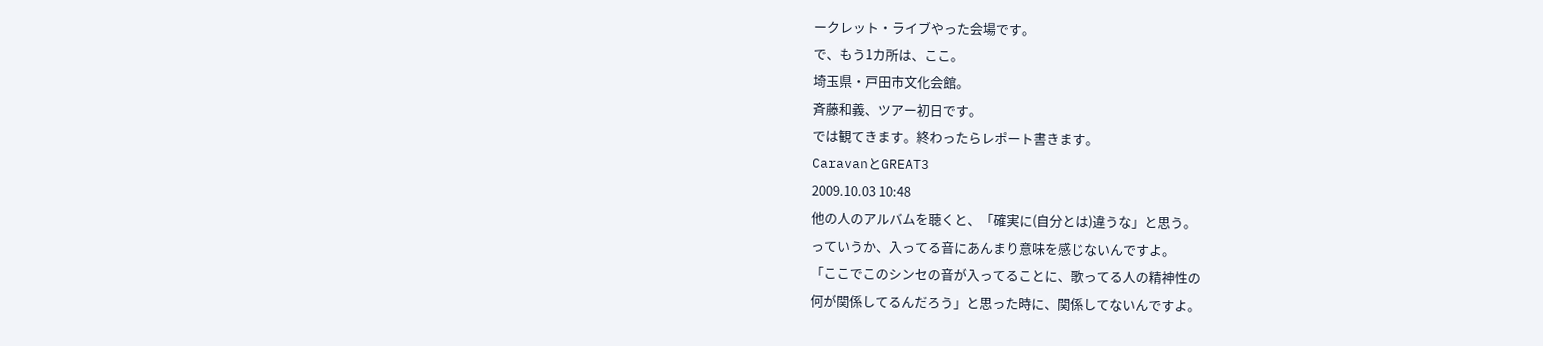ークレット・ライブやった会場です。
で、もう1カ所は、ここ。
埼玉県・戸田市文化会館。
斉藤和義、ツアー初日です。
では観てきます。終わったらレポート書きます。
CaravanとGREAT3
2009.10.03 10:48
他の人のアルバムを聴くと、「確実に(自分とは)違うな」と思う。
っていうか、入ってる音にあんまり意味を感じないんですよ。
「ここでこのシンセの音が入ってることに、歌ってる人の精神性の
何が関係してるんだろう」と思った時に、関係してないんですよ。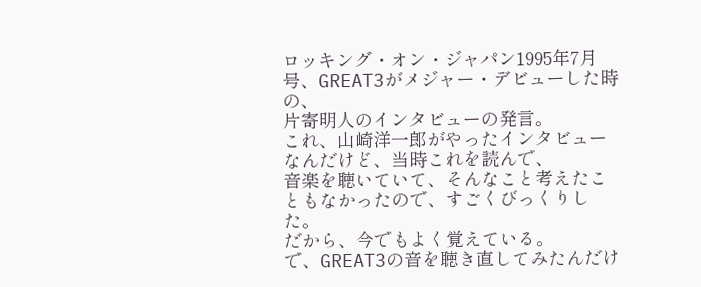ロッキング・オン・ジャパン1995年7月号、GREAT3がメジャー・デビューした時の、
片寄明人のインタビューの発言。
これ、山崎洋一郎がやったインタビューなんだけど、当時これを読んで、
音楽を聴いていて、そんなこと考えたこともなかったので、すごくびっくりした。
だから、今でもよく覚えている。
で、GREAT3の音を聴き直してみたんだけ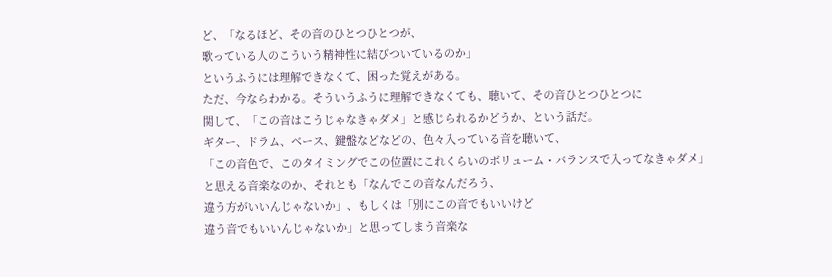ど、「なるほど、その音のひとつひとつが、
歌っている人のこういう精神性に結びついているのか」
というふうには理解できなくて、困った覚えがある。
ただ、今ならわかる。そういうふうに理解できなくても、聴いて、その音ひとつひとつに
関して、「この音はこうじゃなきゃダメ」と感じられるかどうか、という話だ。
ギター、ドラム、ベース、鍵盤などなどの、色々入っている音を聴いて、
「この音色で、このタイミングでこの位置にこれくらいのボリューム・バランスで入ってなきゃダメ」
と思える音楽なのか、それとも「なんでこの音なんだろう、
違う方がいいんじゃないか」、もしくは「別にこの音でもいいけど
違う音でもいいんじゃないか」と思ってしまう音楽な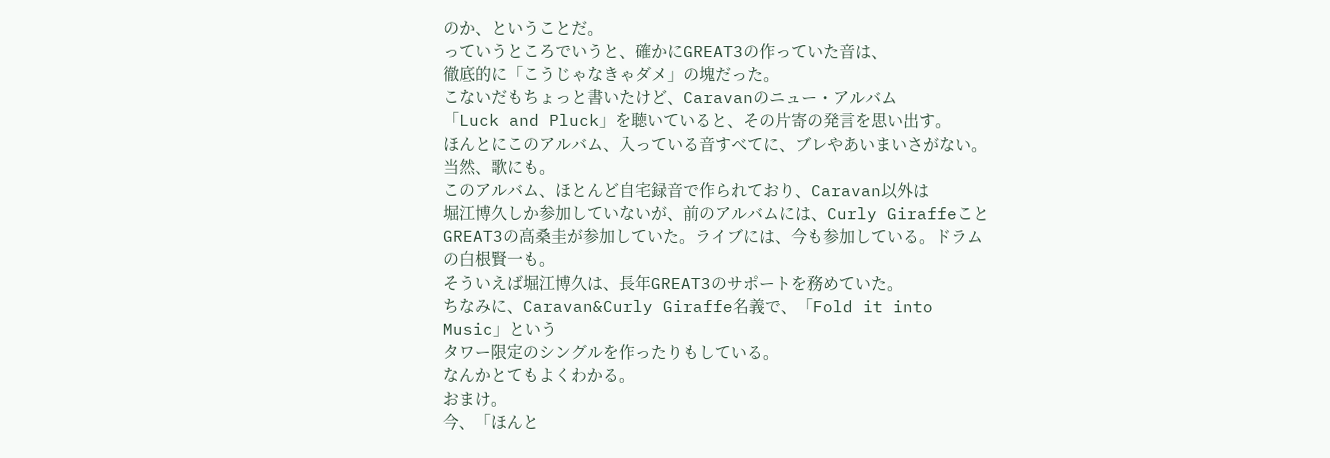のか、ということだ。
っていうところでいうと、確かにGREAT3の作っていた音は、
徹底的に「こうじゃなきゃダメ」の塊だった。
こないだもちょっと書いたけど、Caravanのニュー・アルバム
「Luck and Pluck」を聴いていると、その片寄の発言を思い出す。
ほんとにこのアルバム、入っている音すべてに、ブレやあいまいさがない。
当然、歌にも。
このアルバム、ほとんど自宅録音で作られており、Caravan以外は
堀江博久しか参加していないが、前のアルバムには、Curly Giraffeこと
GREAT3の高桑圭が参加していた。ライブには、今も参加している。ドラムの白根賢一も。
そういえば堀江博久は、長年GREAT3のサポートを務めていた。
ちなみに、Caravan&Curly Giraffe名義で、「Fold it into Music」という
タワー限定のシングルを作ったりもしている。
なんかとてもよくわかる。
おまけ。
今、「ほんと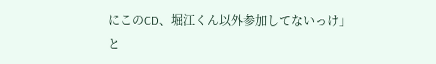にこのCD、堀江くん以外参加してないっけ」と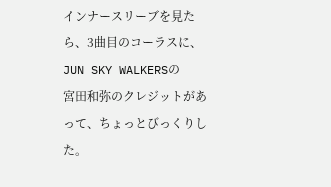インナースリーブを見たら、3曲目のコーラスに、JUN SKY WALKERSの
宮田和弥のクレジットがあって、ちょっとびっくりした。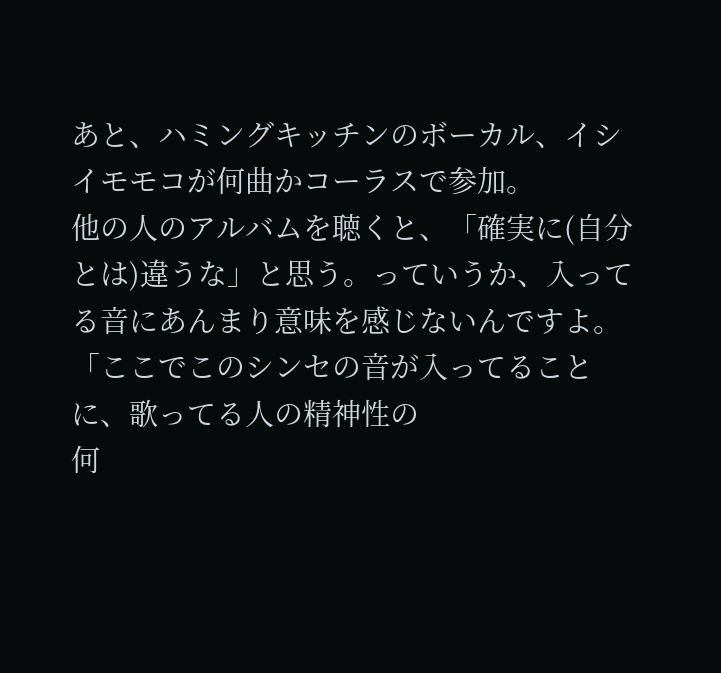あと、ハミングキッチンのボーカル、イシイモモコが何曲かコーラスで参加。
他の人のアルバムを聴くと、「確実に(自分とは)違うな」と思う。っていうか、入ってる音にあんまり意味を感じないんですよ。
「ここでこのシンセの音が入ってることに、歌ってる人の精神性の
何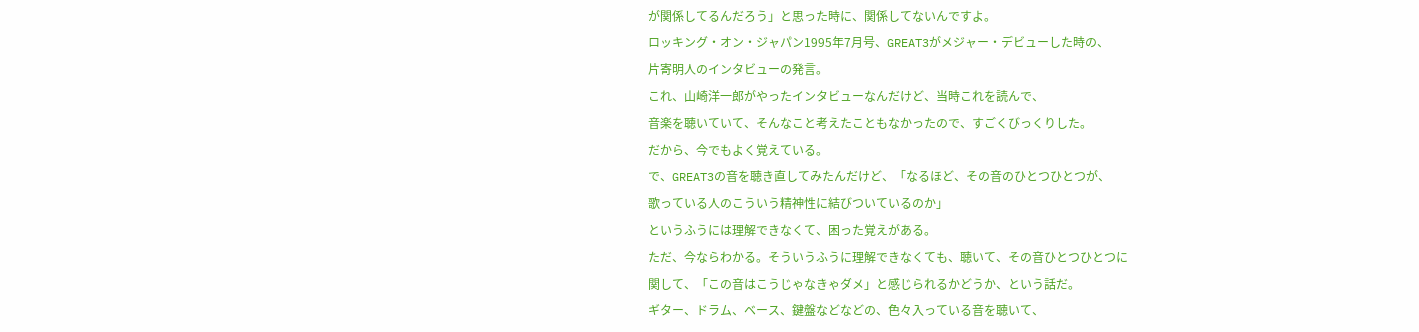が関係してるんだろう」と思った時に、関係してないんですよ。
ロッキング・オン・ジャパン1995年7月号、GREAT3がメジャー・デビューした時の、
片寄明人のインタビューの発言。
これ、山崎洋一郎がやったインタビューなんだけど、当時これを読んで、
音楽を聴いていて、そんなこと考えたこともなかったので、すごくびっくりした。
だから、今でもよく覚えている。
で、GREAT3の音を聴き直してみたんだけど、「なるほど、その音のひとつひとつが、
歌っている人のこういう精神性に結びついているのか」
というふうには理解できなくて、困った覚えがある。
ただ、今ならわかる。そういうふうに理解できなくても、聴いて、その音ひとつひとつに
関して、「この音はこうじゃなきゃダメ」と感じられるかどうか、という話だ。
ギター、ドラム、ベース、鍵盤などなどの、色々入っている音を聴いて、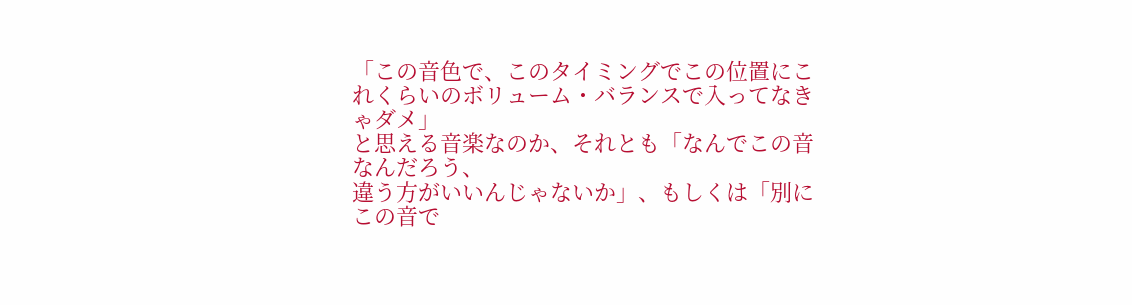「この音色で、このタイミングでこの位置にこれくらいのボリューム・バランスで入ってなきゃダメ」
と思える音楽なのか、それとも「なんでこの音なんだろう、
違う方がいいんじゃないか」、もしくは「別にこの音で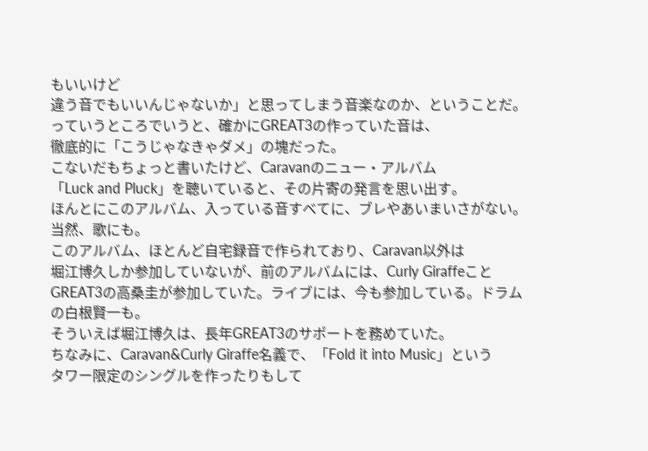もいいけど
違う音でもいいんじゃないか」と思ってしまう音楽なのか、ということだ。
っていうところでいうと、確かにGREAT3の作っていた音は、
徹底的に「こうじゃなきゃダメ」の塊だった。
こないだもちょっと書いたけど、Caravanのニュー・アルバム
「Luck and Pluck」を聴いていると、その片寄の発言を思い出す。
ほんとにこのアルバム、入っている音すべてに、ブレやあいまいさがない。
当然、歌にも。
このアルバム、ほとんど自宅録音で作られており、Caravan以外は
堀江博久しか参加していないが、前のアルバムには、Curly Giraffeこと
GREAT3の高桑圭が参加していた。ライブには、今も参加している。ドラムの白根賢一も。
そういえば堀江博久は、長年GREAT3のサポートを務めていた。
ちなみに、Caravan&Curly Giraffe名義で、「Fold it into Music」という
タワー限定のシングルを作ったりもして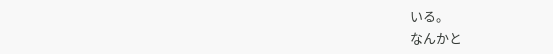いる。
なんかと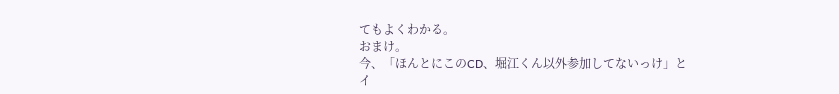てもよくわかる。
おまけ。
今、「ほんとにこのCD、堀江くん以外参加してないっけ」と
イ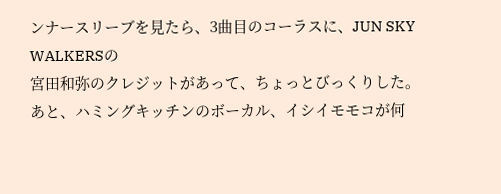ンナースリーブを見たら、3曲目のコーラスに、JUN SKY WALKERSの
宮田和弥のクレジットがあって、ちょっとびっくりした。
あと、ハミングキッチンのボーカル、イシイモモコが何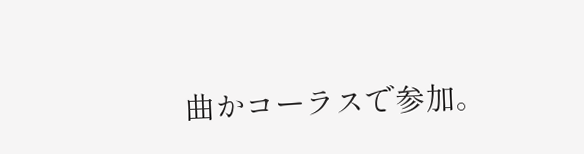曲かコーラスで参加。